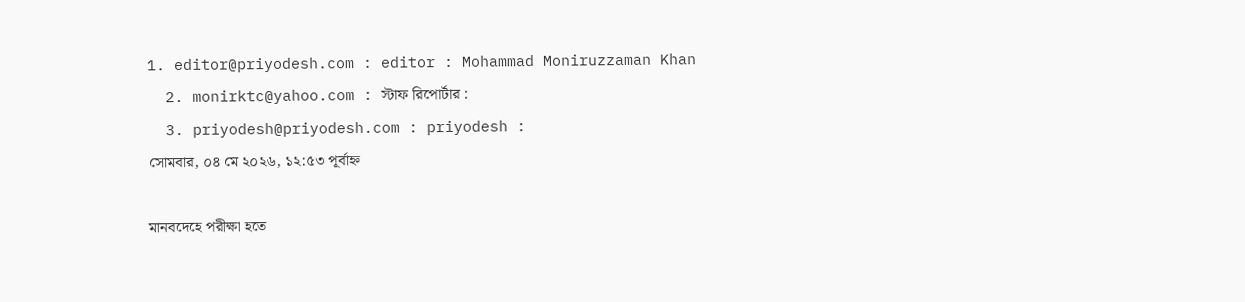1. editor@priyodesh.com : editor : Mohammad Moniruzzaman Khan
  2. monirktc@yahoo.com : স্টাফ রিপোর্টার :
  3. priyodesh@priyodesh.com : priyodesh :
সোমবার, ০৪ মে ২০২৬, ১২:৫৩ পূর্বাহ্ন

মানবদেহে পরীক্ষা হতে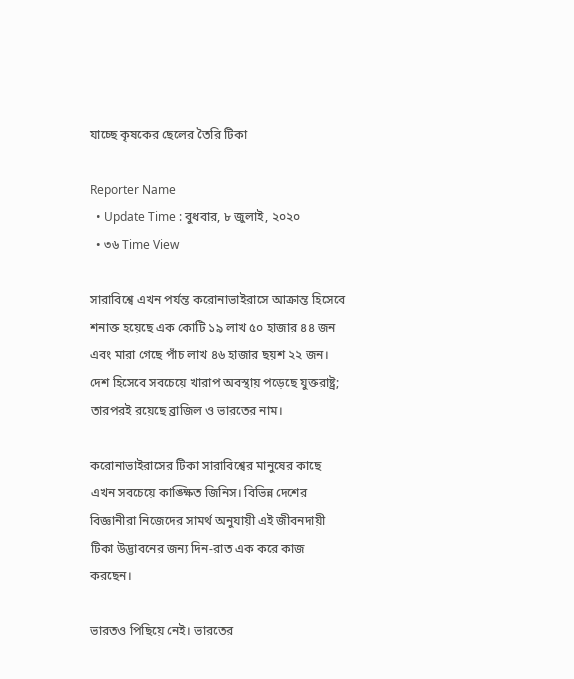যাচ্ছে কৃষকের ছেলের তৈরি টিকা

Reporter Name
  • Update Time : বুধবার, ৮ জুলাই, ২০২০
  • ৩৬ Time View

সারাবিশ্বে এখন পর্যন্ত করোনাভাইরাসে আক্রান্ত হিসেবে শনাক্ত হয়েছে এক কোটি ১৯ লাখ ৫০ হাজার ৪৪ জন এবং মারা গেছে পাঁচ লাখ ৪৬ হাজার ছয়শ ২২ জন। দেশ হিসেবে সবচেয়ে খারাপ অবস্থায় পড়েছে যুক্তরাষ্ট্র; তারপরই রয়েছে ব্রাজিল ও ভারতের নাম।

করোনাভাইরাসের টিকা সারাবিশ্বের মানুষের কাছে এখন সবচেয়ে কাঙ্ক্ষিত জিনিস। বিভিন্ন দেশের বিজ্ঞানীরা নিজেদের সামর্থ অনুযায়ী এই জীবনদায়ী টিকা উদ্ভাবনের জন্য দিন-রাত এক করে কাজ করছেন।

ভারতও পিছিয়ে নেই। ভারতের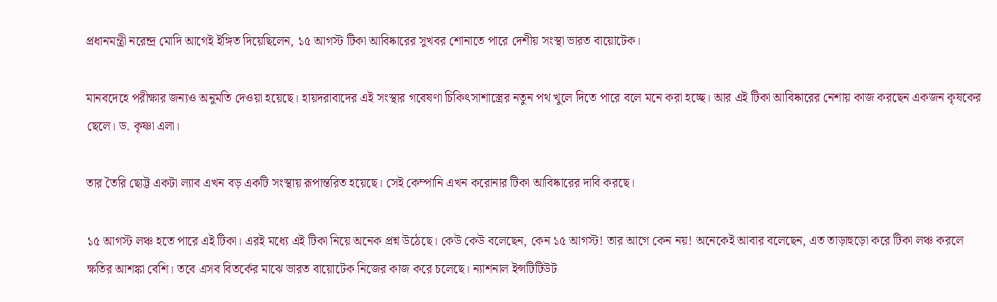প্রধানমন্ত্রী নরেন্দ্র মোদি আগেই ইঙ্গিত দিয়েছিলেন, ১৫ আগস্ট টিকা আবিষ্কারের সুখবর শোনাতে পারে দেশীয় সংস্থা ভারত বায়োটেক।

মানবদেহে পরীক্ষার জন্যও অনুমতি দেওয়া হয়েছে। হায়দরাবাদের এই সংস্থার গবেষণা চিকিৎসাশাস্ত্রের নতুন পথ খুলে দিতে পারে বলে মনে করা হচ্ছে। আর এই টিকা আবিষ্কারের নেশায় কাজ করছেন একজন কৃষকের ছেলে। ড. কৃষ্ণা এলা।

তার তৈরি ছোট্ট একটা ল্যাব এখন বড় একটি সংস্থায় রূপান্তরিত হয়েছে। সেই কেম্পানি এখন করোনার টিকা আবিষ্কারের দাবি করছে।

১৫ আগস্ট লঞ্চ হতে পারে এই টিকা। এরই মধ্যে এই টিকা নিয়ে অনেক প্রশ্ন উঠেছে। কেউ কেউ বলেছেন, কেন ১৫ আগস্ট! তার আগে কেন নয়! অনেকেই আবার বলেছেন, এত তাড়াহুড়ো করে টিকা লঞ্চ করলে ক্ষতির আশঙ্কা বেশি। তবে এসব বিতর্কের মাঝে ভারত বায়োটেক নিজের কাজ করে চলেছে। ন্যাশনাল ইন্সটিটিউট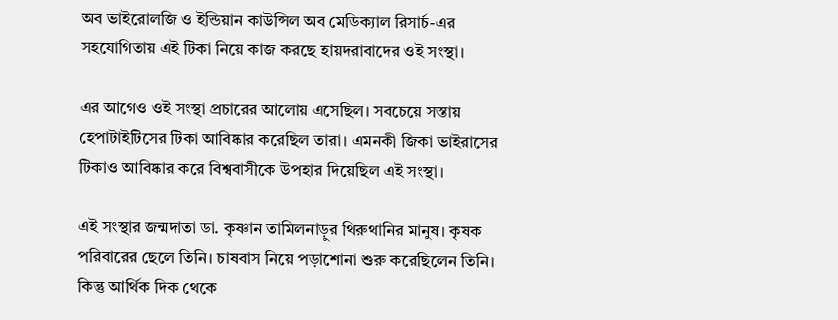অব ভাইরোলজি ও ইন্ডিয়ান কাউন্সিল অব মেডিক্যাল রিসার্চ-এর সহযোগিতায় এই টিকা নিয়ে কাজ করছে হায়দরাবাদের ওই সংস্থা।

এর আগেও ওই সংস্থা প্রচারের আলোয় এসেছিল। সবচেয়ে সস্তায় হেপাটাইটিসের টিকা আবিষ্কার করেছিল তারা। এমনকী জিকা ভাইরাসের টিকাও আবিষ্কার করে বিশ্ববাসীকে উপহার দিয়েছিল এই সংস্থা।

এই সংস্থার জন্মদাতা ডা. কৃষ্ণান তামিলনাড়ুর থিরুথানির মানুষ। কৃষক পরিবারের ছেলে তিনি। চাষবাস নিয়ে পড়াশোনা শুরু করেছিলেন তিনি। কিন্তু আর্থিক দিক থেকে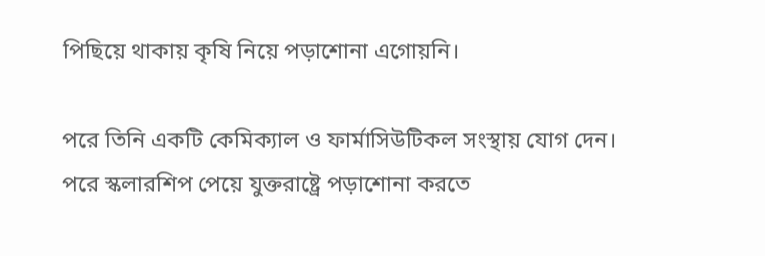পিছিয়ে থাকায় কৃষি নিয়ে পড়াশোনা এগোয়নি।

পরে তিনি একটি কেমিক্যাল ও ফার্মাসিউটিকল সংস্থায় যোগ দেন। পরে স্কলারশিপ পেয়ে যুক্তরাষ্ট্রে পড়াশোনা করতে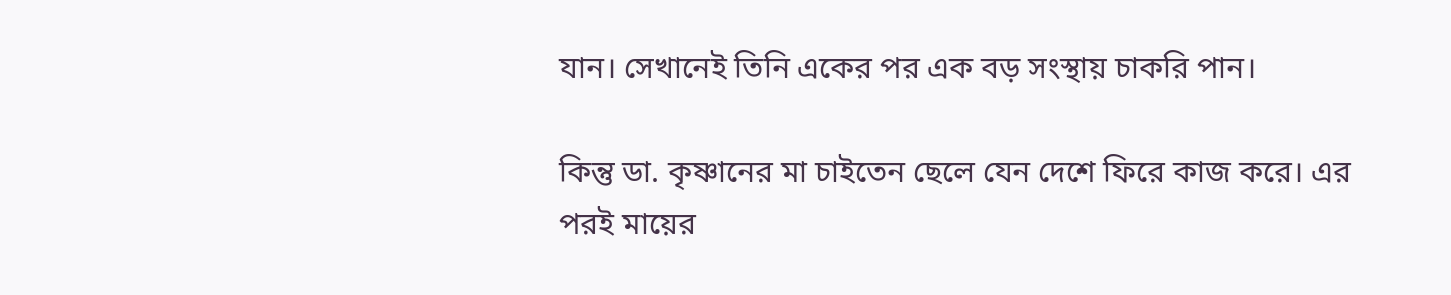যান। সেখানেই তিনি একের পর এক বড় সংস্থায় চাকরি পান।

কিন্তু ডা. কৃষ্ণানের মা চাইতেন ছেলে যেন দেশে ফিরে কাজ করে। এর পরই মায়ের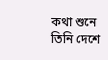কথা শুনে তিনি দেশে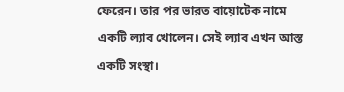ফেরেন। তার পর ভারত বায়োটেক নামে একটি ল্যাব খোলেন। সেই ল্যাব এখন আস্ত একটি সংস্থা।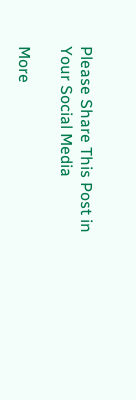Please Share This Post in Your Social Media

More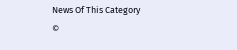News Of This Category
©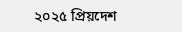২০২৫ প্রিয়দেশ